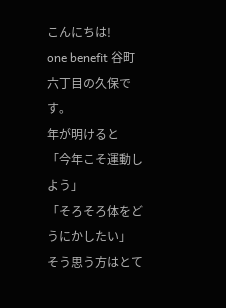こんにちは!
one benefit 谷町六丁目の久保です。
年が明けると
「今年こそ運動しよう」
「そろそろ体をどうにかしたい」
そう思う方はとて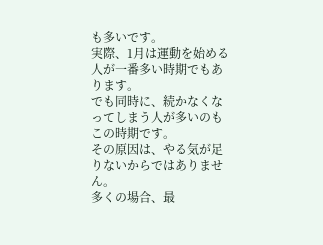も多いです。
実際、1月は運動を始める人が一番多い時期でもあります。
でも同時に、続かなくなってしまう人が多いのもこの時期です。
その原因は、やる気が足りないからではありません。
多くの場合、最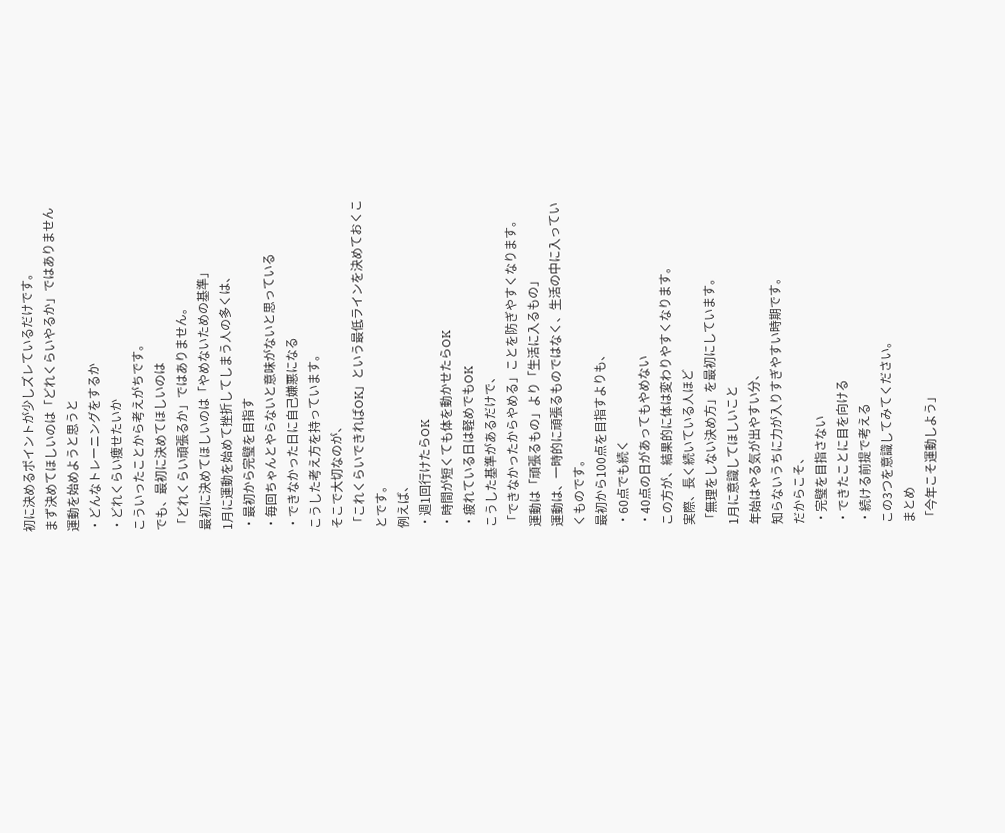初に決めるポイントが少しズレているだけです。
まず決めてほしいのは「どれくらいやるか」ではありません
運動を始めようと思うと
・どんなトレーニングをするか
・どれくらい痩せたいか
こういったことから考えがちです。
でも、最初に決めてほしいのは
「どれくらい頑張るか」ではありません。
最初に決めてほしいのは「やめないための基準」
1月に運動を始めて挫折してしまう人の多くは、
・最初から完璧を目指す
・毎回ちゃんとやらないと意味がないと思っている
・できなかった日に自己嫌悪になる
こうした考え方を持っています。
そこで大切なのが、
「これくらいできればOK」という最低ラインを決めておくことです。
例えば、
・週1回行けたらOK
・時間が短くても体を動かせたらOK
・疲れている日は軽めでもOK
こうした基準があるだけで、
「できなかったからやめる」ことを防ぎやすくなります。
運動は「頑張るもの」より「生活に入るもの」
運動は、一時的に頑張るものではなく、生活の中に入っていくものです。
最初から100点を目指すよりも、
・60点でも続く
・40点の日があってもやめない
この方が、結果的に体は変わりやすくなります。
実際、長く続いている人ほど
「無理をしない決め方」を最初にしています。
1月に意識してほしいこと
年始はやる気が出やすい分、
知らないうちに力が入りすぎやすい時期です。
だからこそ、
・完璧を目指さない
・できたことに目を向ける
・続ける前提で考える
この3つを意識してみてください。
まとめ
「今年こそ運動しよう」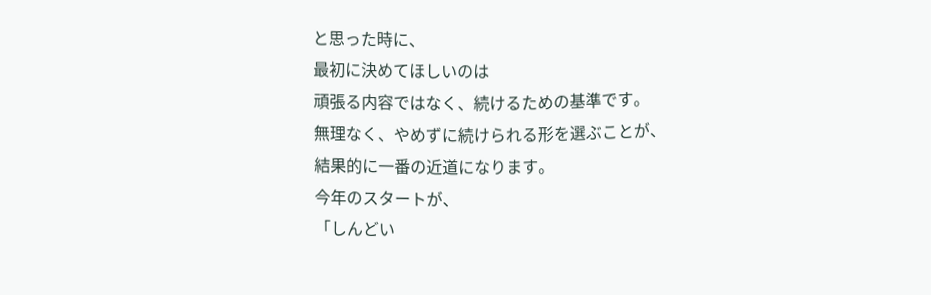と思った時に、
最初に決めてほしいのは
頑張る内容ではなく、続けるための基準です。
無理なく、やめずに続けられる形を選ぶことが、
結果的に一番の近道になります。
今年のスタートが、
「しんどい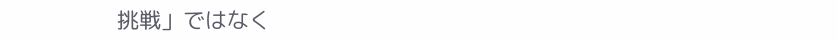挑戦」ではなく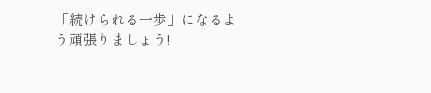「続けられる一歩」になるよう頑張りましょう!